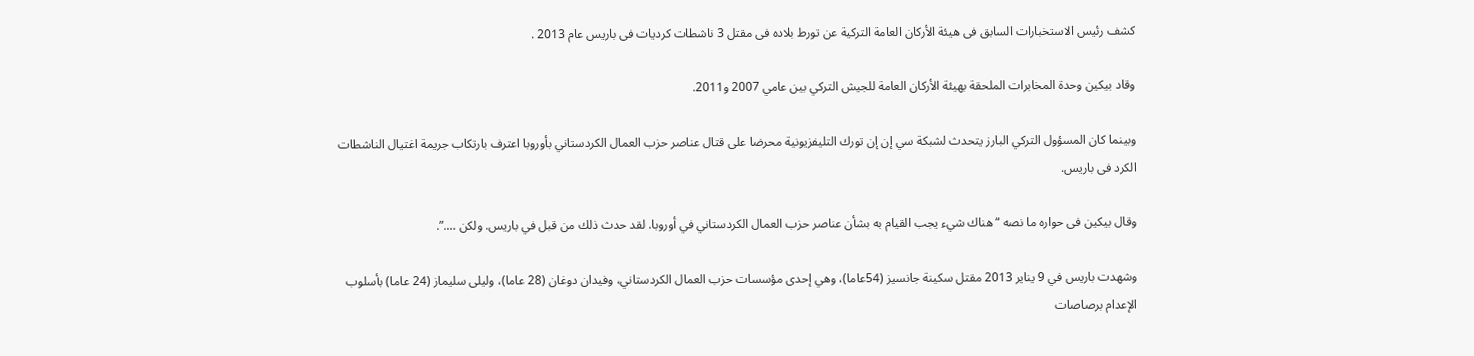كشف رئيس الاستخبارات السابق فى هيئة الأركان العامة التركية عن تورط بلاده فى مقتل 3 ناشطات كرديات فى باريس عام 2013 .

وقاد بيكين وحدة المخابرات الملحقة بهيئة الأركان العامة للجيش التركي بين عامي 2007 و2011.

وبينما كان المسؤول التركي البارز يتحدث لشبكة سي إن إن تورك التليفزيونية محرضا على قتال عناصر حزب العمال الكردستاني بأوروبا اعترف بارتكاب جريمة اغتيال الناشطات الكرد فى باريس.

وقال بيكين فى حواره ما نصه “هناك شيء يجب القيام به بشأن عناصر حزب العمال الكردستاني في أوروبا. لقد حدث ذلك من قبل في باريس. ولكن ….”.

وشهدت باريس في 9 يناير 2013 مقتل سكينة جانسيز (54عاما)، وهي إحدى مؤسسات حزب العمال الكردستاني، وفيدان دوغان (28 عاما)، وليلى سليماز (24 عاما) بأسلوب الإعدام برصاصات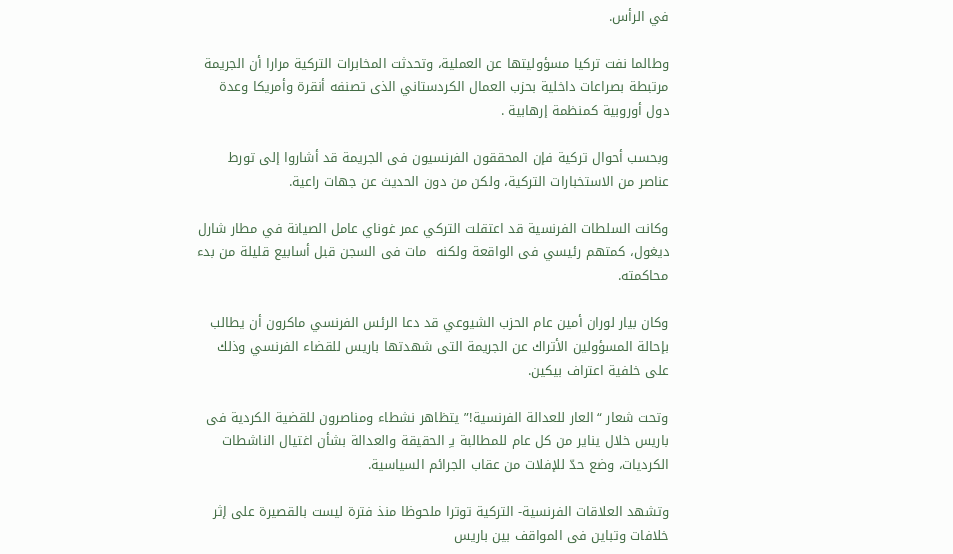في الرأس.

وطالما نفت تركيا مسؤوليتها عن العملية، وتحدثت المخابرات التركية مرارا أن الجريمة مرتبطة بصراعات داخلية بحزب العمال الكردستاني الذى تصنفه أنقرة وأمريكا وعدة دول أوروبية كمنظمة إرهابية .

وبحسب أحوال تركية فإن المحققون الفرنسيون فى الجريمة قد أشاروا إلى تورط عناصر من الاستخبارات التركية، ولكن من دون الحديث عن جهات راعية.

وكانت السلطات الفرنسية قد اعتقلت التركي عمر غوناي عامل الصيانة في مطار شارل ديغول، كمتهم رئيسي فى الواقعة ولكنه  مات فى السجن قبل أسابيع قليلة من بدء محاكمته.

وكان بيار لوران أمين عام الحزب الشيوعي قد دعا الرئس الفرنسي ماكرون أن يطالب بإحالة المسؤولين الأتراك عن الجريمة التى شهدتها باريس للقضاء الفرنسي وذلك على خلفية اعتراف بيكين.

وتحت شعار “العار للعدالة الفرنسية!” يتظاهر نشطاء ومناصرون للقضية الكردية فى باريس خلال يناير من كل عام للمطالبة بـِ الحقيقة والعدالة بشأن اغتيال الناشطات الكرديات، وضع حدّ للإفلات من عقاب الجرائم السياسية.

وتشهد العلاقات الفرنسية- التركية توترا ملحوظا منذ فترة ليست بالقصيرة على إثر خلافات وتباين فى المواقف بين باريس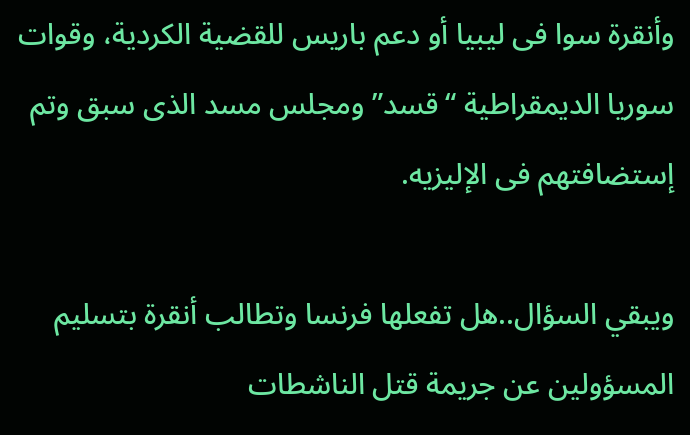وأنقرة سوا فى ليبيا أو دعم باريس للقضية الكردية، وقوات سوريا الديمقراطية “قسد” ومجلس مسد الذى سبق وتم إستضافتهم فى الإليزيه.

ويبقي السؤال..هل تفعلها فرنسا وتطالب أنقرة بتسليم المسؤولين عن جريمة قتل الناشطات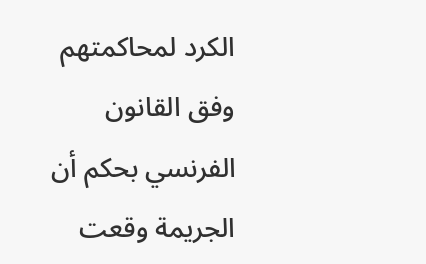الكرد لمحاكمتهم وفق القانون الفرنسي بحكم أن الجريمة وقعت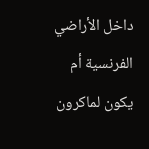داخل الأراضي الفرنسية أم يكون لماكرون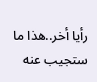رأيا أخر..هذا ما ستجيب عنه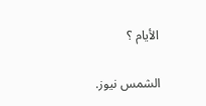الأيام ؟

الشمس نيوز.